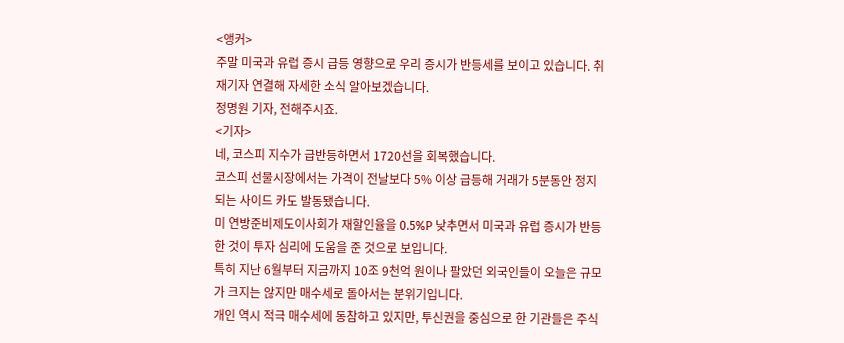<앵커>
주말 미국과 유럽 증시 급등 영향으로 우리 증시가 반등세를 보이고 있습니다. 취재기자 연결해 자세한 소식 알아보겠습니다.
정명원 기자, 전해주시죠.
<기자>
네, 코스피 지수가 급반등하면서 1720선을 회복했습니다.
코스피 선물시장에서는 가격이 전날보다 5% 이상 급등해 거래가 5분동안 정지되는 사이드 카도 발동됐습니다.
미 연방준비제도이사회가 재할인율을 0.5%P 낮추면서 미국과 유럽 증시가 반등한 것이 투자 심리에 도움을 준 것으로 보입니다.
특히 지난 6월부터 지금까지 10조 9천억 원이나 팔았던 외국인들이 오늘은 규모가 크지는 않지만 매수세로 돌아서는 분위기입니다.
개인 역시 적극 매수세에 동참하고 있지만, 투신권을 중심으로 한 기관들은 주식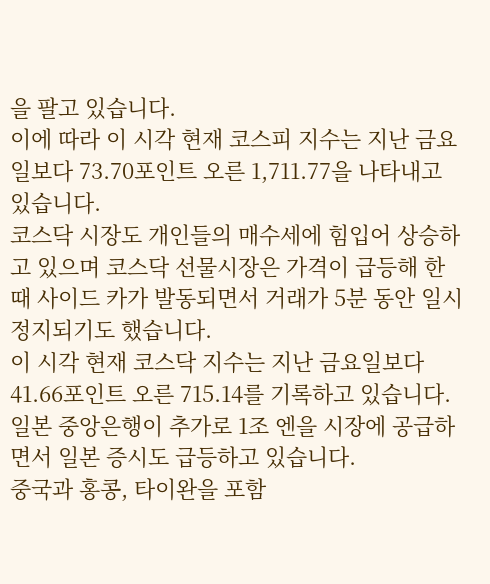을 팔고 있습니다.
이에 따라 이 시각 현재 코스피 지수는 지난 금요일보다 73.70포인트 오른 1,711.77을 나타내고 있습니다.
코스닥 시장도 개인들의 매수세에 힘입어 상승하고 있으며 코스닥 선물시장은 가격이 급등해 한때 사이드 카가 발동되면서 거래가 5분 동안 일시 정지되기도 했습니다.
이 시각 현재 코스닥 지수는 지난 금요일보다 41.66포인트 오른 715.14를 기록하고 있습니다.
일본 중앙은행이 추가로 1조 엔을 시장에 공급하면서 일본 증시도 급등하고 있습니다.
중국과 홍콩, 타이완을 포함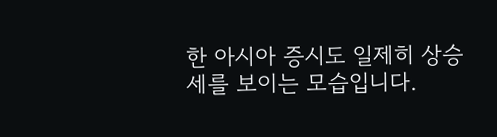한 아시아 증시도 일제히 상승세를 보이는 모습입니다.